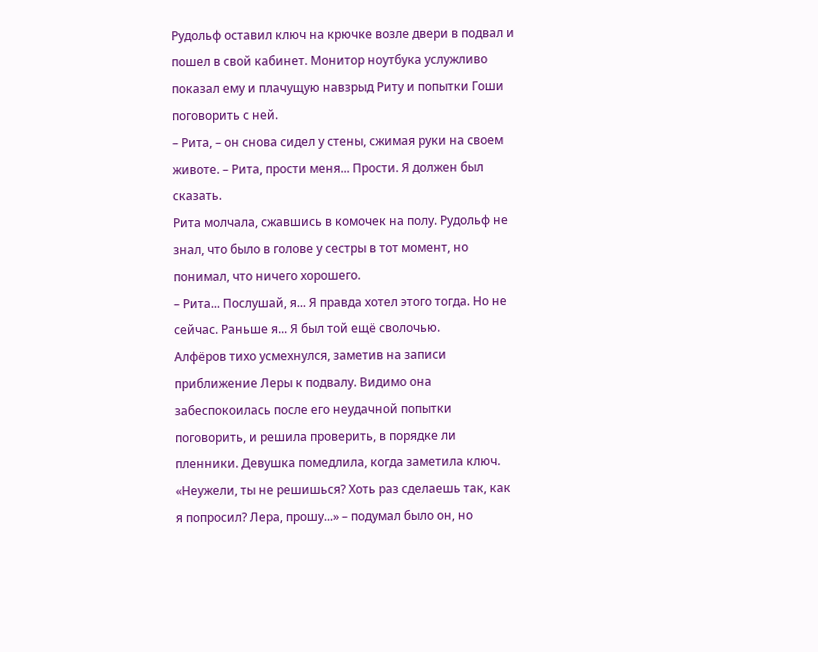Рудольф оставил ключ на крючке возле двери в подвал и пошел в свой кабинет. Монитор ноутбука услужливо показал ему и плачущую навзрыд Риту и попытки Гоши поговорить с ней.
– Рита, – он снова сидел у стены, сжимая руки на своем животе. – Рита, прости меня... Прости. Я должен был сказать.
Рита молчала, сжавшись в комочек на полу. Рудольф не знал, что было в голове у сестры в тот момент, но понимал, что ничего хорошего.
– Рита... Послушай, я... Я правда хотел этого тогда. Но не сейчас. Раньше я... Я был той ещё сволочью.
Алфёров тихо усмехнулся, заметив на записи приближение Леры к подвалу. Видимо она забеспокоилась после его неудачной попытки поговорить, и решила проверить, в порядке ли пленники. Девушка помедлила, когда заметила ключ.
«Неужели, ты не решишься? Хоть раз сделаешь так, как я попросил? Лера, прошу...» – подумал было он, но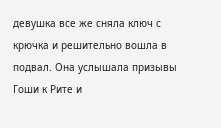девушка все же сняла ключ с крючка и решительно вошла в подвал. Она услышала призывы Гоши к Рите и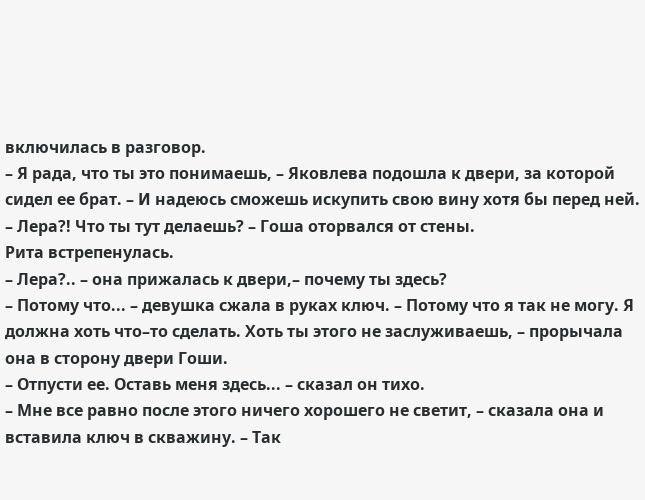включилась в разговор.
– Я рада, что ты это понимаешь, – Яковлева подошла к двери, за которой сидел ее брат. – И надеюсь сможешь искупить свою вину хотя бы перед ней.
– Лера?! Что ты тут делаешь? – Гоша оторвался от стены.
Рита встрепенулась.
– Лера?.. – она прижалась к двери,– почему ты здесь?
– Потому что... – девушка сжала в руках ключ. – Потому что я так не могу. Я должна хоть что–то сделать. Хоть ты этого не заслуживаешь, – прорычала она в сторону двери Гоши.
– Отпусти ее. Оставь меня здесь... – сказал он тихо.
– Мне все равно после этого ничего хорошего не светит, – сказала она и вставила ключ в скважину. – Так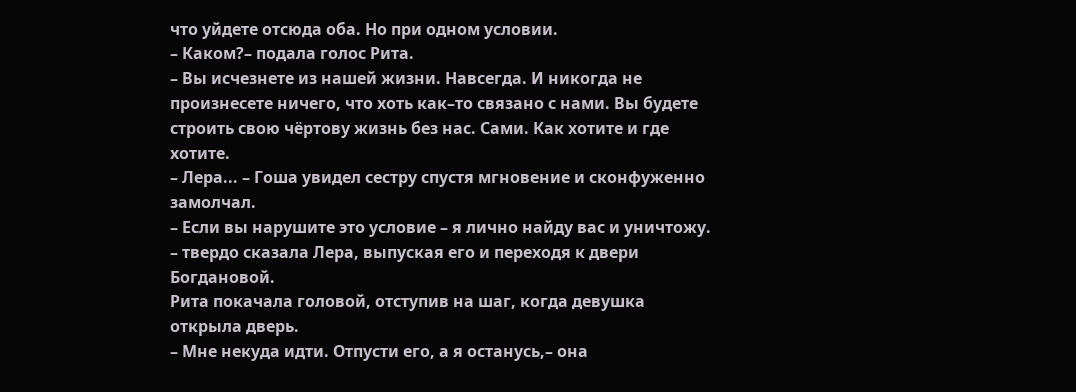что уйдете отсюда оба. Но при одном условии.
– Каком?– подала голос Рита.
– Вы исчезнете из нашей жизни. Навсегда. И никогда не произнесете ничего, что хоть как–то связано с нами. Вы будете строить свою чёртову жизнь без нас. Сами. Как хотите и где хотите.
– Лера... – Гоша увидел сестру спустя мгновение и сконфуженно замолчал.
– Если вы нарушите это условие – я лично найду вас и уничтожу. – твердо сказала Лера, выпуская его и переходя к двери Богдановой.
Рита покачала головой, отступив на шаг, когда девушка открыла дверь.
– Мне некуда идти. Отпусти его, а я останусь,– она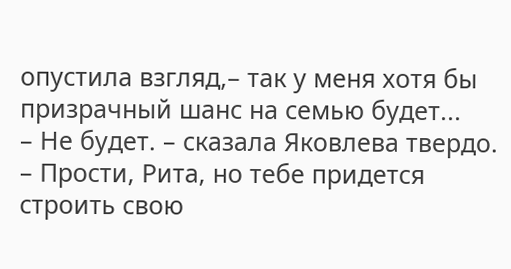опустила взгляд,– так у меня хотя бы призрачный шанс на семью будет...
– Не будет. – сказала Яковлева твердо. – Прости, Рита, но тебе придется строить свою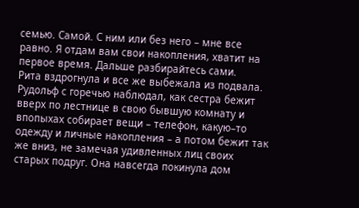семью. Самой. С ним или без него – мне все равно. Я отдам вам свои накопления, хватит на первое время. Дальше разбирайтесь сами.
Рита вздрогнула и все же выбежала из подвала. Рудольф с горечью наблюдал, как сестра бежит вверх по лестнице в свою бывшую комнату и впопыхах собирает вещи – телефон, какую–то одежду и личные накопления – а потом бежит так же вниз, не замечая удивленных лиц своих старых подруг. Она навсегда покинула дом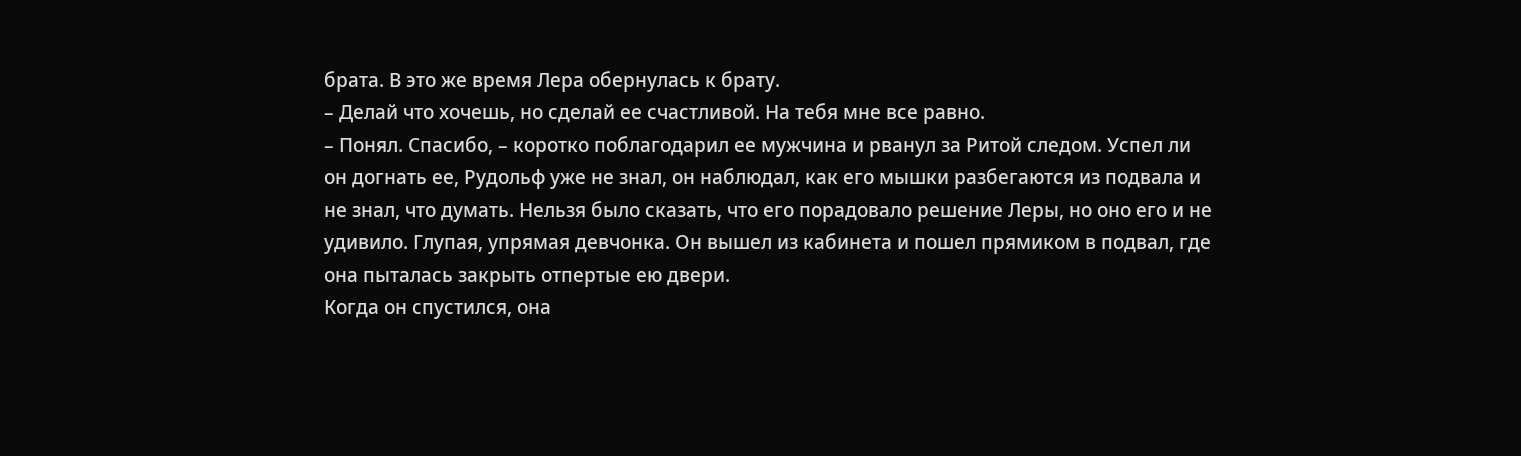брата. В это же время Лера обернулась к брату.
– Делай что хочешь, но сделай ее счастливой. На тебя мне все равно.
– Понял. Спасибо, – коротко поблагодарил ее мужчина и рванул за Ритой следом. Успел ли он догнать ее, Рудольф уже не знал, он наблюдал, как его мышки разбегаются из подвала и не знал, что думать. Нельзя было сказать, что его порадовало решение Леры, но оно его и не удивило. Глупая, упрямая девчонка. Он вышел из кабинета и пошел прямиком в подвал, где она пыталась закрыть отпертые ею двери.
Когда он спустился, она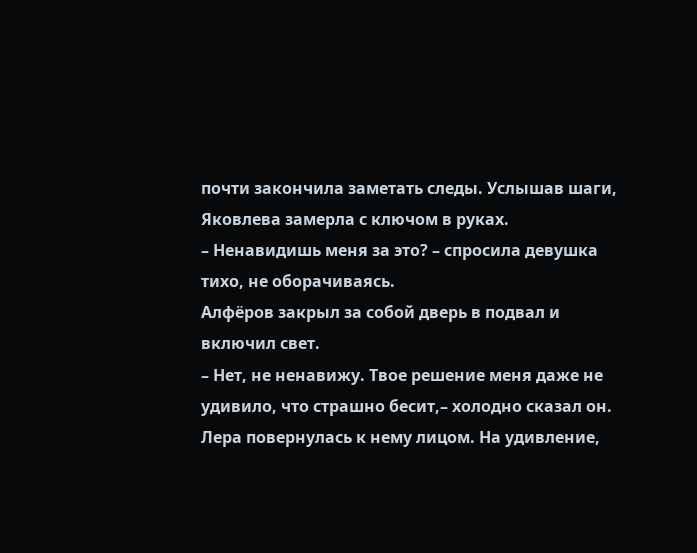почти закончила заметать следы. Услышав шаги, Яковлева замерла с ключом в руках.
– Ненавидишь меня за это? – спросила девушка тихо, не оборачиваясь.
Алфёров закрыл за собой дверь в подвал и включил свет.
– Нет, не ненавижу. Твое решение меня даже не удивило, что страшно бесит,– холодно сказал он. Лера повернулась к нему лицом. На удивление,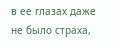в ее глазах даже не было страха,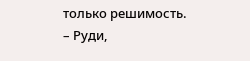только решимость.
– Руди,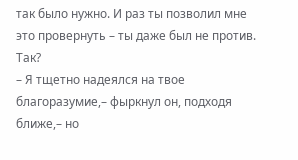так было нужно. И раз ты позволил мне это провернуть – ты даже был не против. Так?
– Я тщетно надеялся на твое благоразумие,– фыркнул он, подходя ближе,– но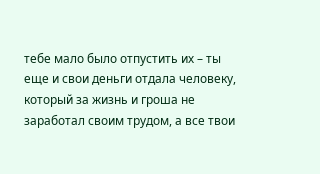тебе мало было отпустить их – ты еще и свои деньги отдала человеку, который за жизнь и гроша не заработал своим трудом, а все твои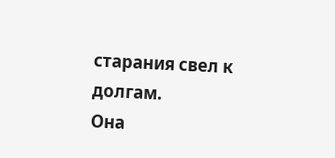старания свел к долгам.
Она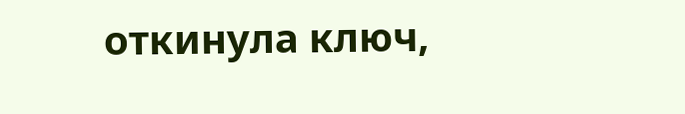откинула ключ,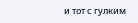и тот с гулким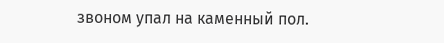звоном упал на каменный пол.